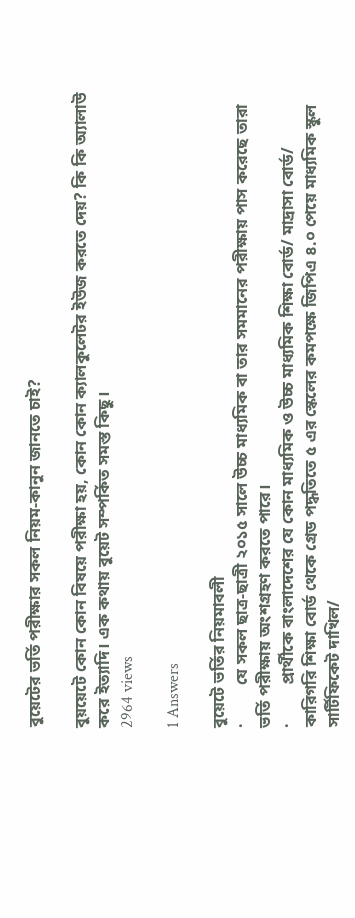বুয়েটের ভর্তি পরীক্ষার সকল নিয়ম-কানুন জানতে চাই?

বুয়য়েটে কোন কোন বিষয়ে পরীক্ষা হয়, কোন কোন ক্যালকুলেটর ইউজ করতে দেয়? কি কি অ্যালাউ করে ইত্যাদি। এক কথায় বুয়েট সম্পর্কিত সমস্ত কিছু।
2964 views

1 Answers

বুয়েটে ভর্তির নিয়মাবলী
·         যে সকল ছাত্র-ছাত্রী ২০১৫ সালে উচ্চ মাধ্যমিক বা তার সমমানের পরীক্ষায় পাস করেছে তারা ভর্তি পরীক্ষায় অংশগ্রহণ করতে পারে।
·         প্রার্থীকে বাংলাদেশের যে কোন মাধ্যমিক ও উচ্চ মাধ্যমিক শিক্ষা বোর্ড/ মাদ্রাসা বোর্ড/ কারিগরি শিক্ষা বোর্ড থেকে গ্রেড পদ্ধতিতে ৫ এর স্কেলের কমপক্ষে জিপিএ ৪.০ পেয়ে মাধ্যমিক স্কুল সার্টিফিকেট দাখিল/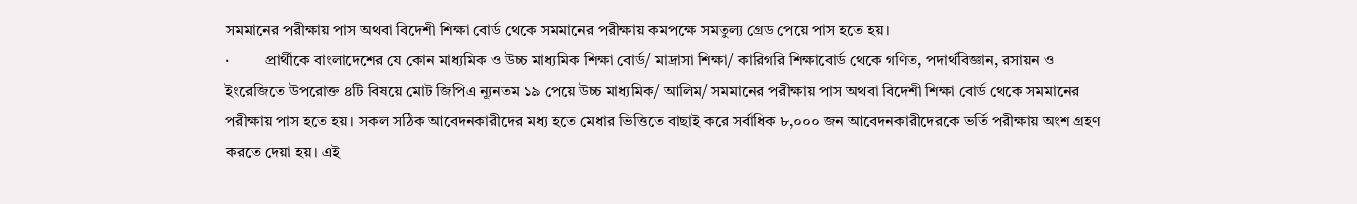সমমানের পরীক্ষায় পাস অথবা বিদেশী শিক্ষা বোর্ড থেকে সমমানের পরীক্ষায় কমপক্ষে সমতুল্য গ্রেড পেয়ে পাস হতে হয়।
·         প্রার্থীকে বাংলাদেশের যে কোন মাধ্যমিক ও উচ্চ মাধ্যমিক শিক্ষা বোর্ড/ মাদ্রাসা শিক্ষা/ কারিগরি শিক্ষাবোর্ড থেকে গণিত, পদার্থবিজ্ঞান, রসায়ন ও ইংরেজিতে উপরোক্ত ৪টি বিষয়ে মোট জিপিএ ন্যূনতম ১৯ পেয়ে উচ্চ মাধ্যমিক/ আলিম/ সমমানের পরীক্ষায় পাস অথবা বিদেশী শিক্ষা বোর্ড থেকে সমমানের পরীক্ষায় পাস হতে হয়। সকল সঠিক আবেদনকারীদের মধ্য হতে মেধার ভিত্তিতে বাছাই করে সর্বাধিক ৮,০০০ জন আবেদনকারীদেরকে ভর্তি পরীক্ষায় অংশ গ্রহণ করতে দেয়া হয়। এই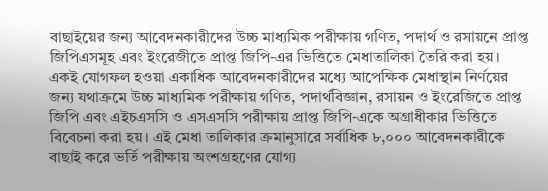বাছাইয়ের জন্য আবেদনকারীদের উচ্চ মাধ্যমিক পরীক্ষায় গণিত, পদার্থ ও রসায়নে প্রাপ্ত জিপিএসমূহ এবং ইংরেজীতে প্রাপ্ত জিপি-এর ভিত্তিতে মেধাতালিকা তৈরি করা হয়। একই যোগফল হওয়া একাধিক আবেদনকারীদের মধ্যে আপেক্ষিক মেধাস্থান নির্ণয়ের জন্য যথাক্রমে উচ্চ মাধ্যমিক পরীক্ষায় গণিত, পদার্থবিজ্ঞান, রসায়ন ও ইংরেজিতে প্রাপ্ত জিপি এবং এইচএসসি ও এসএসসি পরীক্ষায় প্রাপ্ত জিপি-একে অগ্রাধীকার ভিত্তিতে বিবেচনা করা হয়। এই মেধা তালিকার ক্রমানুসারে সর্বাধিক ৮,০০০ আবেদনকারীকে বাছাই করে ভর্তি পরীক্ষায় অংশগ্রহণের যোগ্য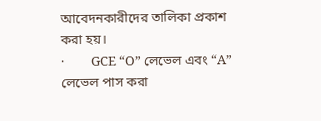আবেদনকারীদের তালিকা প্রকাশ করা হয়।
·         GCE “O” লেভেল এবং “A” লেভেল পাস করা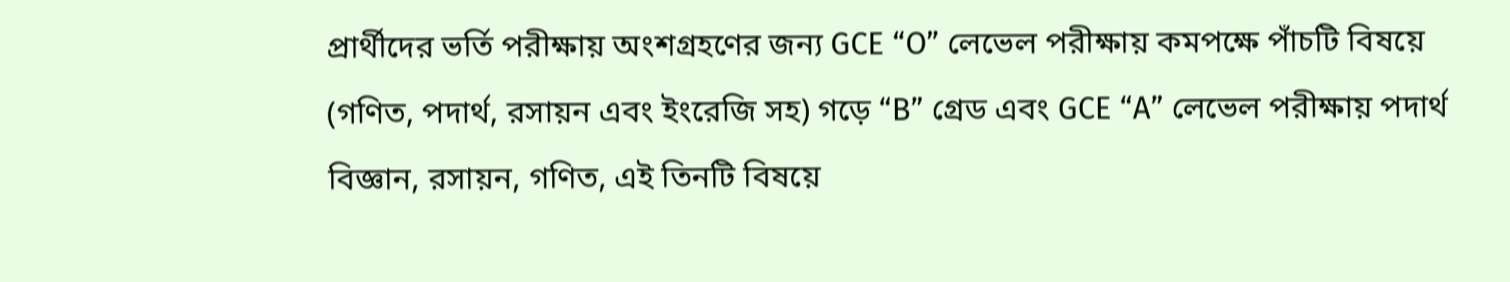প্রার্থীদের ভর্তি পরীক্ষায় অংশগ্রহণের জন্য GCE “O” লেভেল পরীক্ষায় কমপক্ষে পাঁচটি বিষয়ে (গণিত, পদার্থ, রসায়ন এবং ইংরেজি সহ) গড়ে “B” গ্রেড এবং GCE “A” লেভেল পরীক্ষায় পদার্থ বিজ্ঞান, রসায়ন, গণিত, এই তিনটি বিষয়ে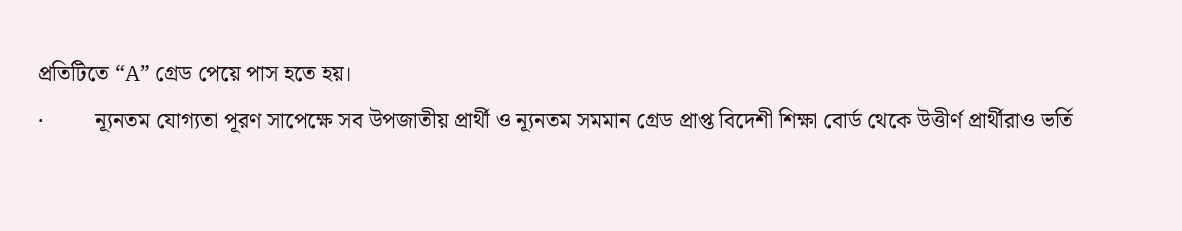প্রতিটিতে “A” গ্রেড পেয়ে পাস হতে হয়।
·         ন্যূনতম যোগ্যতা পূরণ সাপেক্ষে সব উপজাতীয় প্রার্থী ও ন্যূনতম সমমান গ্রেড প্রাপ্ত বিদেশী শিক্ষা বোর্ড থেকে উত্তীর্ণ প্রার্থীরাও ভর্তি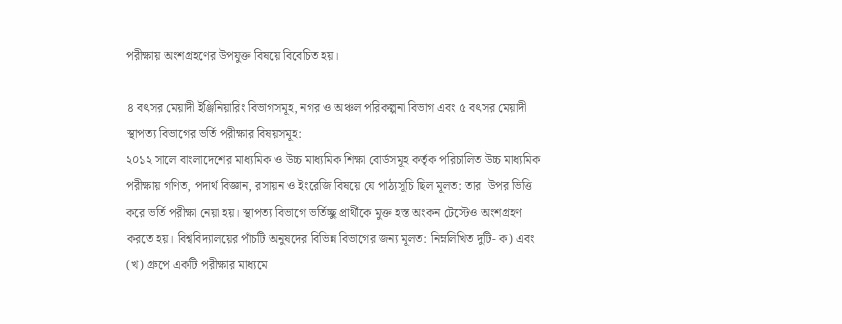পরীক্ষায় অংশগ্রহণের উপযুক্ত বিষয়ে বিবেচিত হয়।

৪ বৎসর মেয়াদী ইঞ্জিনিয়ারিং বিভাগসমূহ, নগর ও অঞ্চল পরিকল্পনা বিভাগ এবং ৫ বৎসর মেয়াদী স্থাপত্য বিভাগের ভর্তি পরীক্ষার বিষয়সমূহ:
২০১২ সালে বাংলাদেশের মাধ্যমিক ও উচ্চ মাধ্যমিক শিক্ষা বোর্ডসমূহ কর্তৃক পরিচালিত উচ্চ মাধ্যমিক পরীক্ষায় গণিত, পদার্থ বিজ্ঞান, রসায়ন ও ইংরেজি বিষয়ে যে পাঠ্যসূচি ছিল মূলত: তার  উপর ভিত্তি করে ভর্তি পরীক্ষা নেয়া হয়। স্থাপত্য বিভাগে ভর্তিচ্ছু প্রার্থীকে মুক্ত হস্ত অংকন টেস্টেও অংশগ্রহণ করতে হয়। বিশ্ববিদ্যালয়ের পাঁচটি অনুষদের বিভিন্ন বিভাগের জন্য মূলত: নিম্নলিখিত দুটি- ক) এবং (খ) গ্রুপে একটি পরীক্ষার মাধ্যমে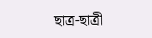ছাত্র-ছাত্রী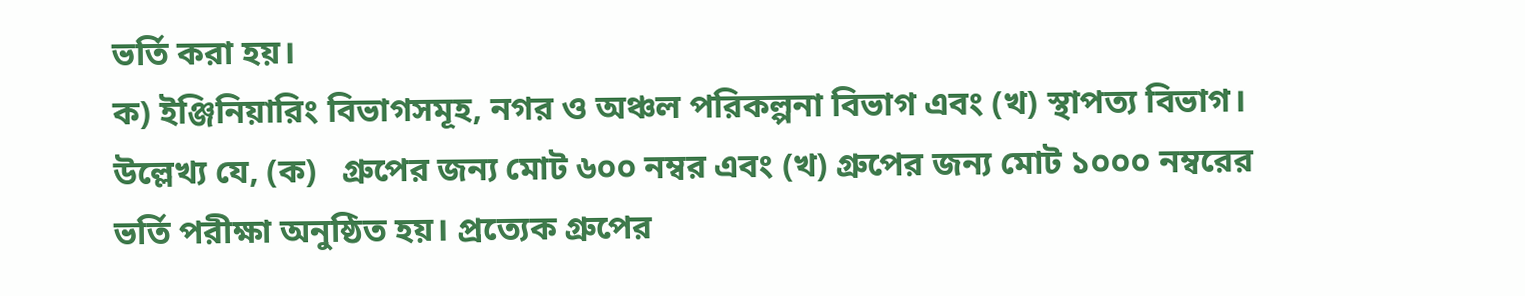ভর্তি করা হয়।
ক) ইঞ্জিনিয়ারিং বিভাগসমূহ, নগর ও অঞ্চল পরিকল্পনা বিভাগ এবং (খ) স্থাপত্য বিভাগ। উল্লেখ্য যে, (ক)   গ্রুপের জন্য মোট ৬০০ নম্বর এবং (খ) গ্রুপের জন্য মোট ১০০০ নম্বরের ভর্তি পরীক্ষা অনুষ্ঠিত হয়। প্রত্যেক গ্রুপের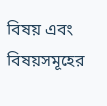বিষয় এবং বিষয়সমূহের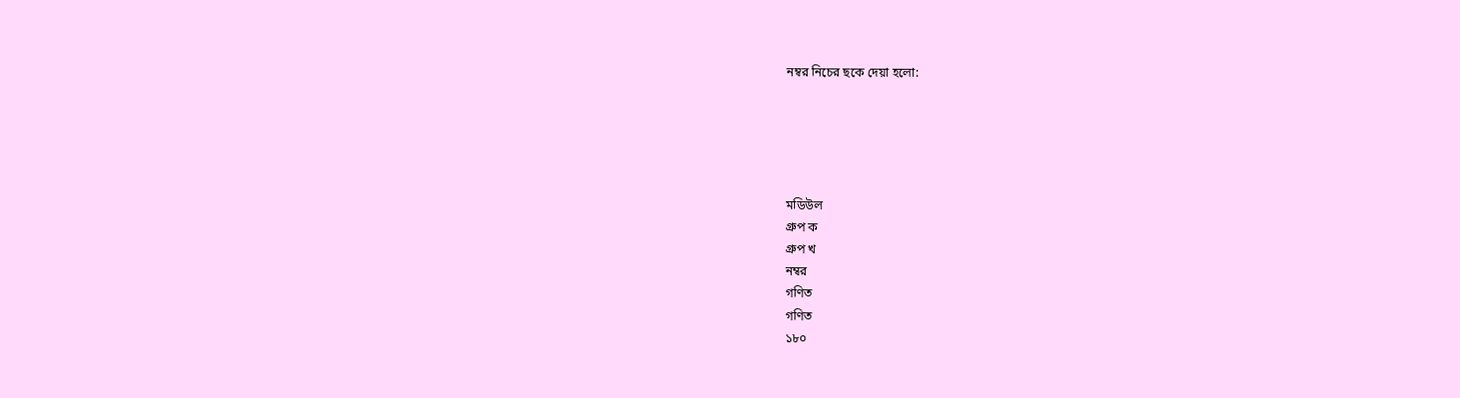নম্বর নিচের ছকে দেয়া হলো:





মডিউল
গ্রুপ ক
গ্রুপ খ
নম্বর
গণিত
গণিত
১৮০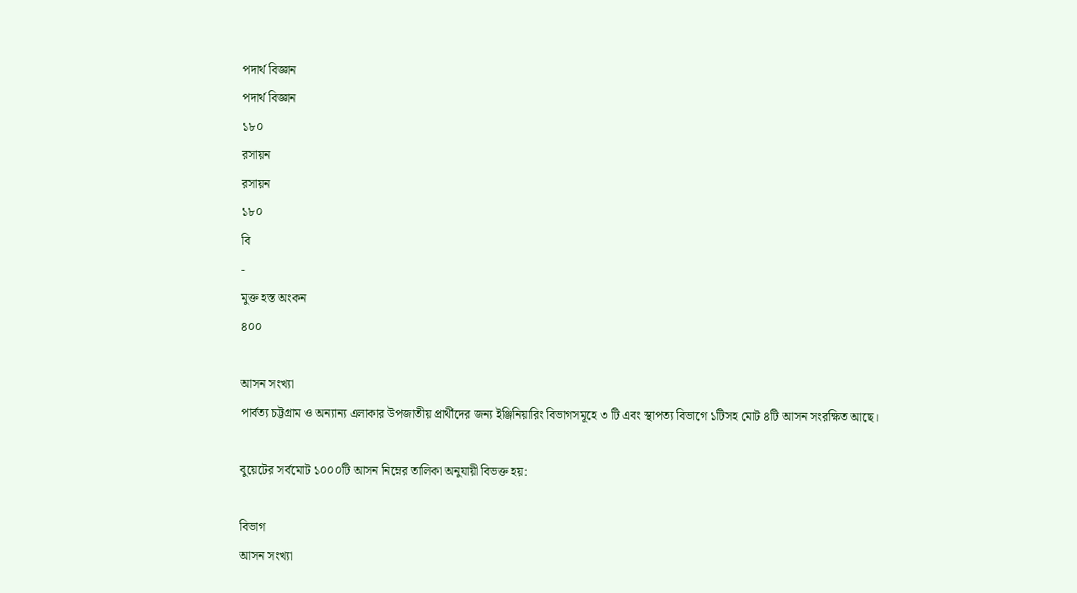পদার্থ বিজ্ঞান
পদার্থ বিজ্ঞান
১৮০‌
রসায়ন
রসায়ন
১৮০
বি
-
মুক্ত হস্ত অংকন
৪০০

আসন সংখ্যা
পার্বত্য চট্টগ্রাম ও অন্যান্য এলাকার উপজাতীয় প্রার্থীদের জন্য ইঞ্জিনিয়ারিং বিভাগসমূহে ৩ টি এবং স্থাপত্য বিভাগে ১টিসহ মোট ৪টি আসন সংরক্ষিত আছে।

বুয়েটের সর্বমোট ১০০০টি আসন নিম্নের তালিকা অনুযায়ী বিভক্ত হয়:

বিভাগ
আসন সংখ্যা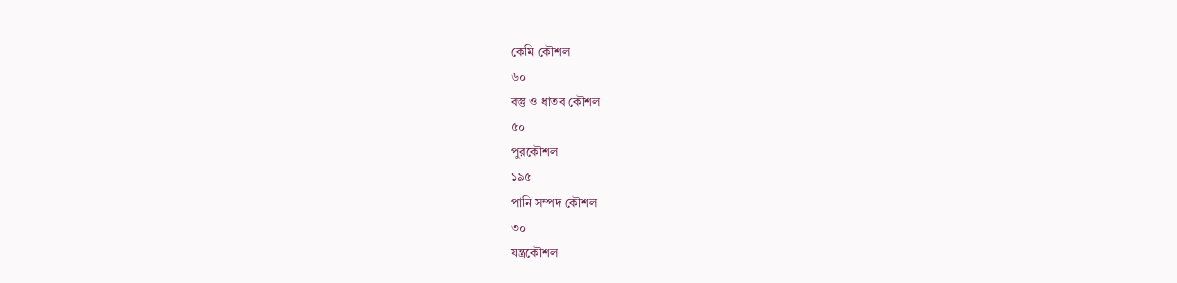কেমি কৌশল
৬০
বস্তু ও ধাতব কৌশল
৫০
পুরকৌশল
১৯৫
পানি সম্পদ কৌশল
৩০
যন্ত্রকৌশল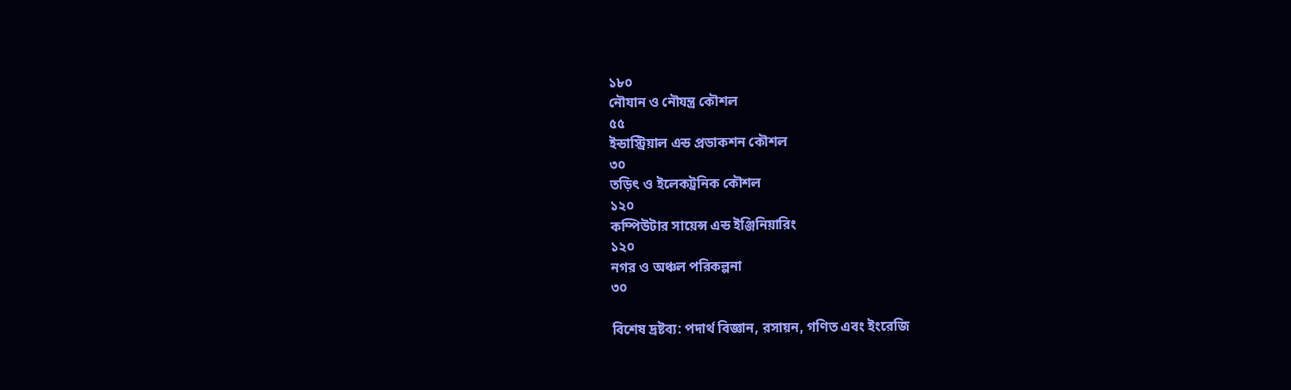১৮০
নৌযান ও নৌযন্ত্র কৌশল
৫৫
ইন্ডাস্ট্রিয়াল এন্ড প্রডাকশন কৌশল
৩০
তড়িৎ ও ইলেকট্রনিক কৌশল
১২০
কম্পিউটার সায়েন্স এন্ড ইঞ্জিনিয়ারিং
১২০
নগর ও অঞ্চল পরিকল্পনা
৩০

বিশেষ দ্রষ্টব্য: পদার্থ বিজ্ঞান, রসায়ন, গণিত এবং ইংরেজি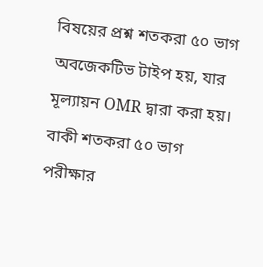বিষয়ের প্রশ্ন শতকরা ৫০ ভাগ অবজেকটিভ টাইপ হয়, যার মূল্যায়ন OMR দ্বারা করা হয়। বাকী শতকরা ৫০ ভাগ পরীক্ষার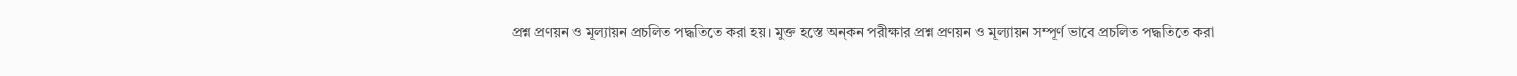প্রশ্ন প্রণয়ন ও মূল্যায়ন প্রচলিত পদ্ধতিতে করা হয়। মুক্ত হস্তে অন্কন পরীক্ষার প্রশ্ন প্রণয়ন ও মূল্যায়ন সম্পূর্ণ ভাবে প্রচলিত পদ্ধতিতে করা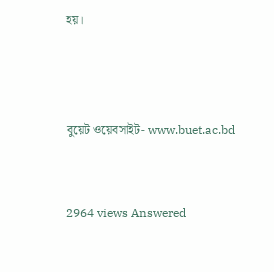হয়।



বুয়েট ওয়েবসাইট- www.buet.ac.bd


2964 views Answered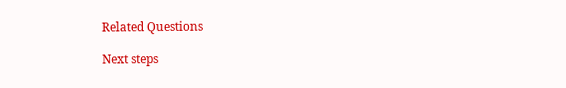Related Questions

Next steps